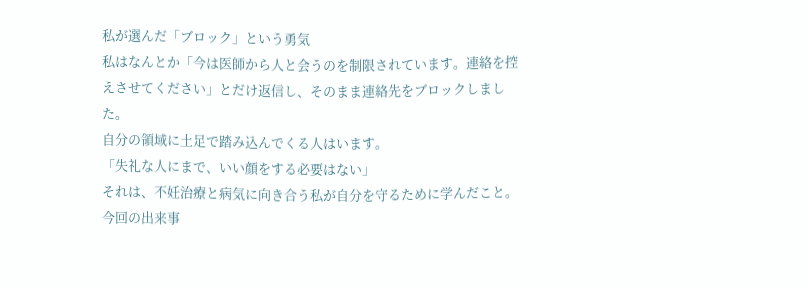私が選んだ「ブロック」という勇気
私はなんとか「今は医師から人と会うのを制限されています。連絡を控えさせてください」とだけ返信し、そのまま連絡先をブロックしました。
自分の領域に土足で踏み込んでくる人はいます。
「失礼な人にまで、いい顔をする必要はない」
それは、不妊治療と病気に向き合う私が自分を守るために学んだこと。
今回の出来事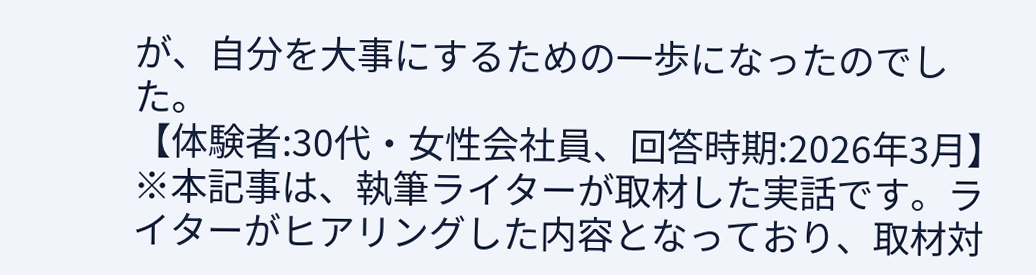が、自分を大事にするための一歩になったのでした。
【体験者:30代・女性会社員、回答時期:2026年3月】
※本記事は、執筆ライターが取材した実話です。ライターがヒアリングした内容となっており、取材対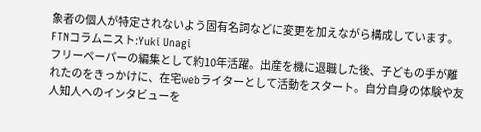象者の個人が特定されないよう固有名詞などに変更を加えながら構成しています。
FTNコラムニスト:Yuki Unagi
フリーペーパーの編集として約10年活躍。出産を機に退職した後、子どもの手が離れたのをきっかけに、在宅webライターとして活動をスタート。自分自身の体験や友人知人へのインタビューを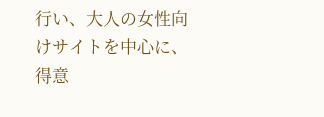行い、大人の女性向けサイトを中心に、得意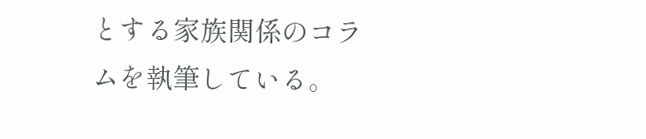とする家族関係のコラムを執筆している。